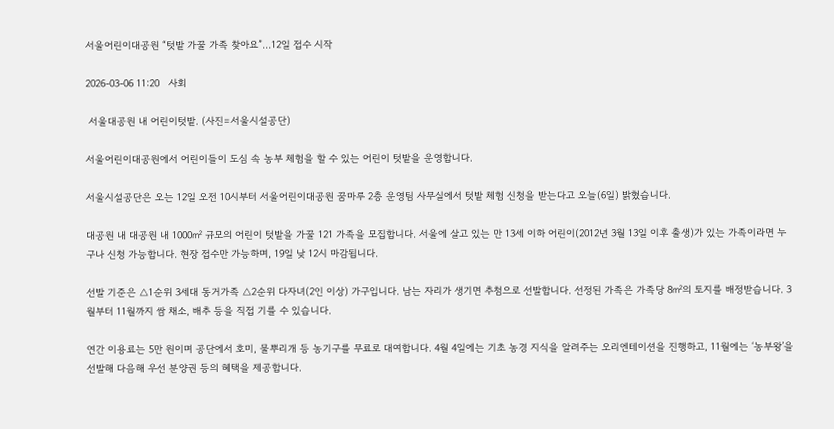서울어린이대공원 “텃밭 가꿀 가족 찾아요”…12일 접수 시작

2026-03-06 11:20   사회

 서울대공원 내 어린이텃밭. (사진=서울시설공단)

서울어린이대공원에서 어린이들이 도심 속 농부 체험을 할 수 있는 어린이 텃밭을 운영합니다.

서울시설공단은 오는 12일 오전 10시부터 서울어린이대공원 꿈마루 2층 운영팀 사무실에서 텃밭 체험 신청을 받는다고 오늘(6일) 밝혔습니다.

대공원 내 대공원 내 1000㎡ 규모의 어린이 텃밭을 가꿀 121 가족을 모집합니다. 서울에 살고 있는 만 13세 이하 어린이(2012년 3월 13일 이후 출생)가 있는 가족이라면 누구나 신청 가능합니다. 현장 접수만 가능하며, 19일 낮 12시 마감됩니다.

선발 기준은 △1순위 3세대 동거가족 △2순위 다자녀(2인 이상) 가구입니다. 남는 자리가 생기면 추첨으로 선발합니다. 선정된 가족은 가족당 8㎡의 토지를 배정받습니다. 3월부터 11월까지 쌈 채소, 배추 등을 직접 기를 수 있습니다.

연간 이용료는 5만 원이며 공단에서 호미, 물뿌리개 등 농기구를 무료로 대여합니다. 4월 4일에는 기초 농경 지식을 알려주는 오리엔테이션을 진행하고, 11월에는 ‘농부왕’을 선발해 다음해 우선 분양권 등의 혜택을 제공합니다.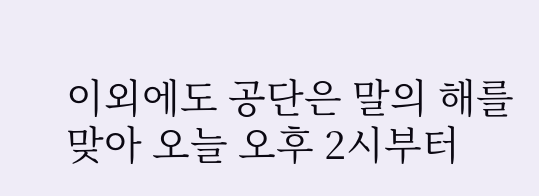이외에도 공단은 말의 해를 맞아 오늘 오후 2시부터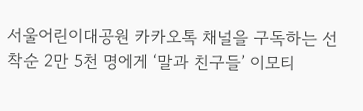서울어린이대공원 카카오톡 채널을 구독하는 선착순 2만 5천 명에게 ‘말과 친구들’ 이모티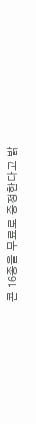콘 16종을 무료로 증정한다고 밝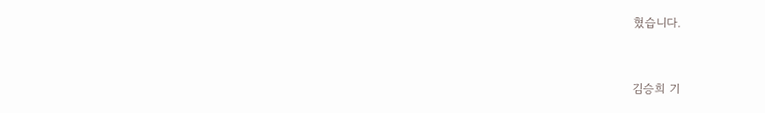혔습니다.


김승희 기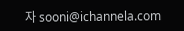자 sooni@ichannela.com